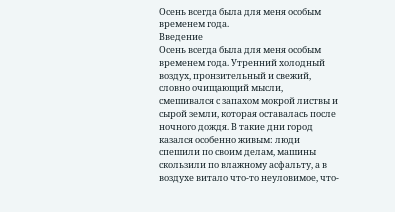Осень всегда была для меня особым временем года.
Введение
Осень всегда была для меня особым временем года. Утренний холодный воздух, пронзительный и свежий, словно очищающий мысли, смешивался с запахом мокрой листвы и сырой земли, которая оставалась после ночного дождя. В такие дни город казался особенно живым: люди спешили по своим делам, машины скользили по влажному асфальту, а в воздухе витало что-то неуловимое, что-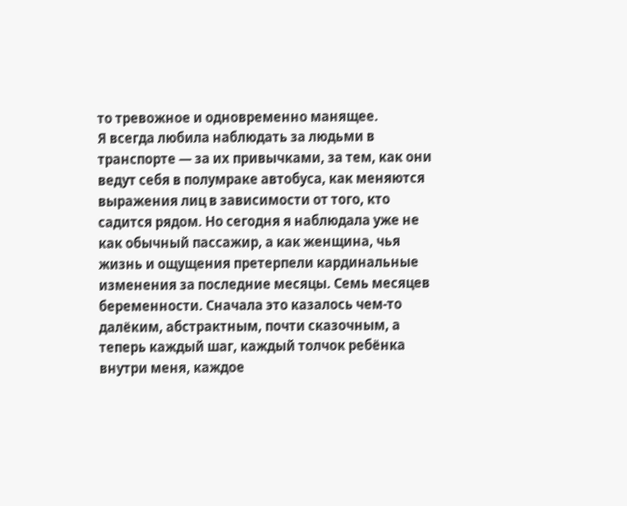то тревожное и одновременно манящее.
Я всегда любила наблюдать за людьми в транспорте — за их привычками, за тем, как они ведут себя в полумраке автобуса, как меняются выражения лиц в зависимости от того, кто садится рядом. Но сегодня я наблюдала уже не как обычный пассажир, а как женщина, чья жизнь и ощущения претерпели кардинальные изменения за последние месяцы. Семь месяцев беременности. Сначала это казалось чем-то далёким, абстрактным, почти сказочным, а теперь каждый шаг, каждый толчок ребёнка внутри меня, каждое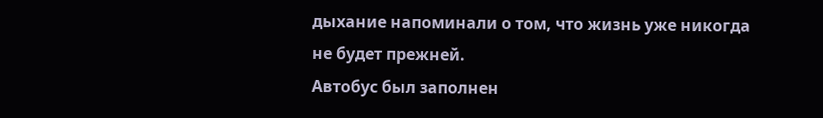дыхание напоминали о том, что жизнь уже никогда не будет прежней.
Автобус был заполнен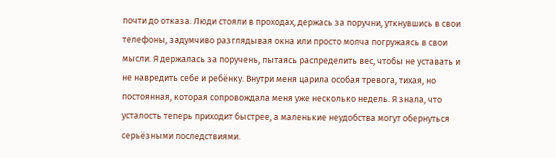почти до отказа. Люди стояли в проходах, держась за поручни, уткнувшись в свои телефоны, задумчиво разглядывая окна или просто молча погружаясь в свои мысли. Я держалась за поручень, пытаясь распределить вес, чтобы не уставать и не навредить себе и ребёнку. Внутри меня царила особая тревога, тихая, но постоянная, которая сопровождала меня уже несколько недель. Я знала, что усталость теперь приходит быстрее, а маленькие неудобства могут обернуться серьёзными последствиями.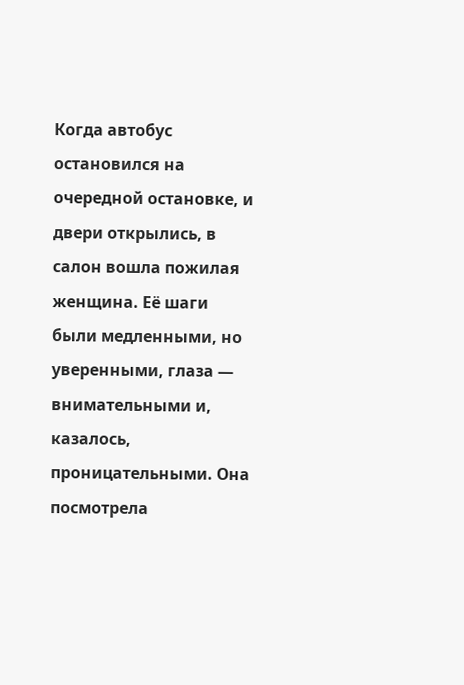Когда автобус остановился на очередной остановке, и двери открылись, в салон вошла пожилая женщина. Её шаги были медленными, но уверенными, глаза — внимательными и, казалось, проницательными. Она посмотрела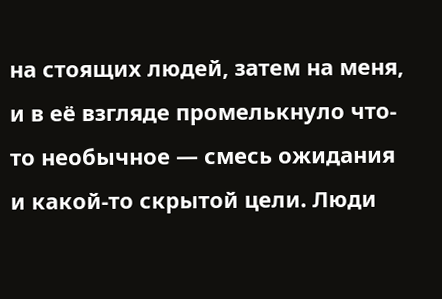на стоящих людей, затем на меня, и в её взгляде промелькнуло что-то необычное — смесь ожидания и какой-то скрытой цели. Люди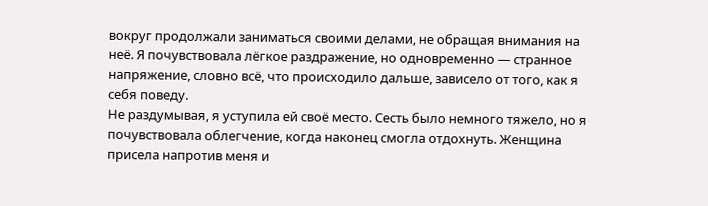вокруг продолжали заниматься своими делами, не обращая внимания на неё. Я почувствовала лёгкое раздражение, но одновременно — странное напряжение, словно всё, что происходило дальше, зависело от того, как я себя поведу.
Не раздумывая, я уступила ей своё место. Сесть было немного тяжело, но я почувствовала облегчение, когда наконец смогла отдохнуть. Женщина присела напротив меня и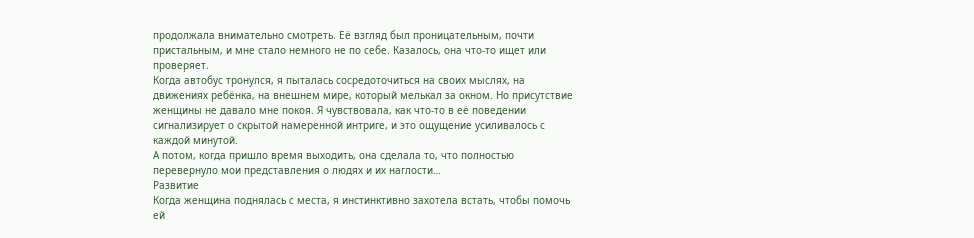продолжала внимательно смотреть. Её взгляд был проницательным, почти пристальным, и мне стало немного не по себе. Казалось, она что-то ищет или проверяет.
Когда автобус тронулся, я пыталась сосредоточиться на своих мыслях, на движениях ребёнка, на внешнем мире, который мелькал за окном. Но присутствие женщины не давало мне покоя. Я чувствовала, как что-то в её поведении сигнализирует о скрытой намеренной интриге, и это ощущение усиливалось с каждой минутой.
А потом, когда пришло время выходить, она сделала то, что полностью перевернуло мои представления о людях и их наглости…
Развитие
Когда женщина поднялась с места, я инстинктивно захотела встать, чтобы помочь ей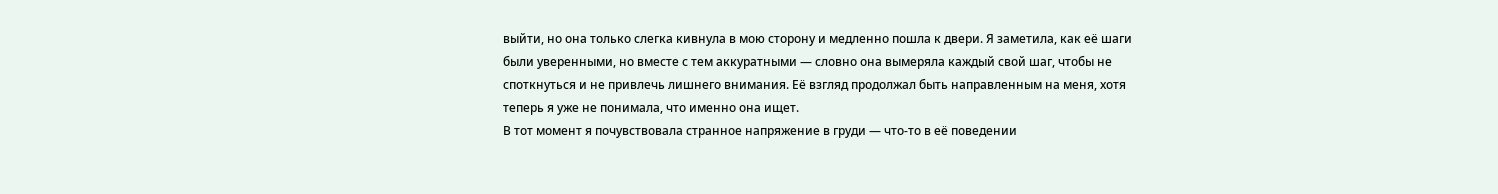выйти, но она только слегка кивнула в мою сторону и медленно пошла к двери. Я заметила, как её шаги были уверенными, но вместе с тем аккуратными — словно она вымеряла каждый свой шаг, чтобы не споткнуться и не привлечь лишнего внимания. Её взгляд продолжал быть направленным на меня, хотя теперь я уже не понимала, что именно она ищет.
В тот момент я почувствовала странное напряжение в груди — что-то в её поведении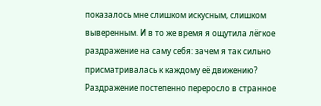показалось мне слишком искусным, слишком выверенным. И в то же время я ощутила лёгкое раздражение на саму себя: зачем я так сильно присматривалась к каждому её движению? Раздражение постепенно переросло в странное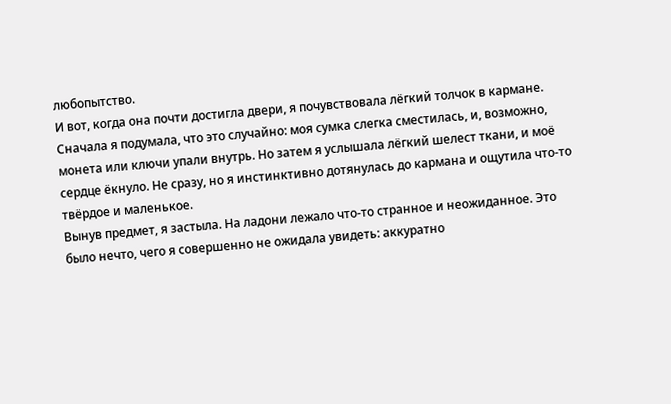любопытство.
И вот, когда она почти достигла двери, я почувствовала лёгкий толчок в кармане. Сначала я подумала, что это случайно: моя сумка слегка сместилась, и, возможно, монета или ключи упали внутрь. Но затем я услышала лёгкий шелест ткани, и моё сердце ёкнуло. Не сразу, но я инстинктивно дотянулась до кармана и ощутила что-то твёрдое и маленькое.
Вынув предмет, я застыла. На ладони лежало что-то странное и неожиданное. Это было нечто, чего я совершенно не ожидала увидеть: аккуратно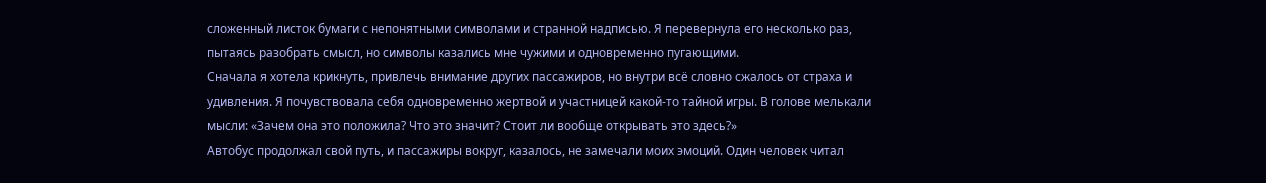сложенный листок бумаги с непонятными символами и странной надписью. Я перевернула его несколько раз, пытаясь разобрать смысл, но символы казались мне чужими и одновременно пугающими.
Сначала я хотела крикнуть, привлечь внимание других пассажиров, но внутри всё словно сжалось от страха и удивления. Я почувствовала себя одновременно жертвой и участницей какой-то тайной игры. В голове мелькали мысли: «Зачем она это положила? Что это значит? Стоит ли вообще открывать это здесь?»
Автобус продолжал свой путь, и пассажиры вокруг, казалось, не замечали моих эмоций. Один человек читал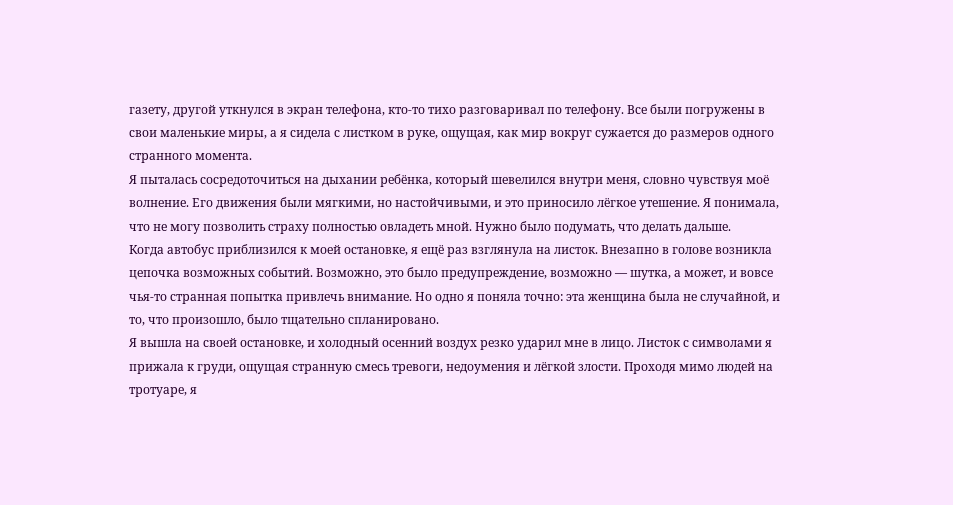газету, другой уткнулся в экран телефона, кто-то тихо разговаривал по телефону. Все были погружены в свои маленькие миры, а я сидела с листком в руке, ощущая, как мир вокруг сужается до размеров одного странного момента.
Я пыталась сосредоточиться на дыхании ребёнка, который шевелился внутри меня, словно чувствуя моё волнение. Его движения были мягкими, но настойчивыми, и это приносило лёгкое утешение. Я понимала, что не могу позволить страху полностью овладеть мной. Нужно было подумать, что делать дальше.
Когда автобус приблизился к моей остановке, я ещё раз взглянула на листок. Внезапно в голове возникла цепочка возможных событий. Возможно, это было предупреждение, возможно — шутка, а может, и вовсе чья-то странная попытка привлечь внимание. Но одно я поняла точно: эта женщина была не случайной, и то, что произошло, было тщательно спланировано.
Я вышла на своей остановке, и холодный осенний воздух резко ударил мне в лицо. Листок с символами я прижала к груди, ощущая странную смесь тревоги, недоумения и лёгкой злости. Проходя мимо людей на тротуаре, я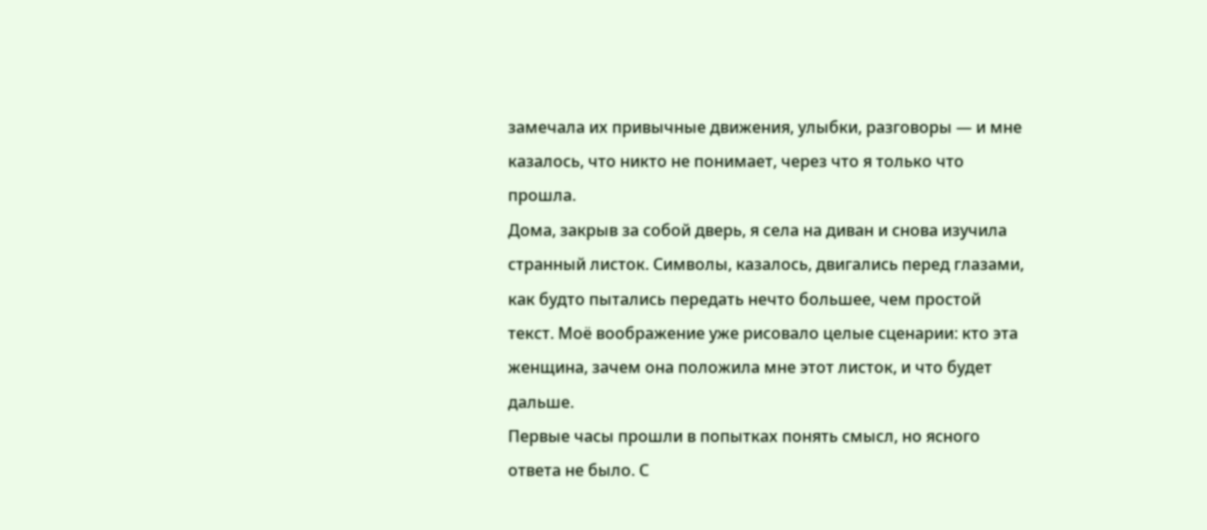замечала их привычные движения, улыбки, разговоры — и мне казалось, что никто не понимает, через что я только что прошла.
Дома, закрыв за собой дверь, я села на диван и снова изучила странный листок. Символы, казалось, двигались перед глазами, как будто пытались передать нечто большее, чем простой текст. Моё воображение уже рисовало целые сценарии: кто эта женщина, зачем она положила мне этот листок, и что будет дальше.
Первые часы прошли в попытках понять смысл, но ясного ответа не было. С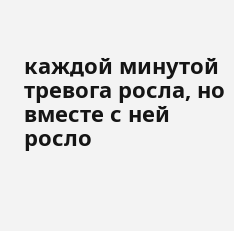каждой минутой тревога росла, но вместе с ней росло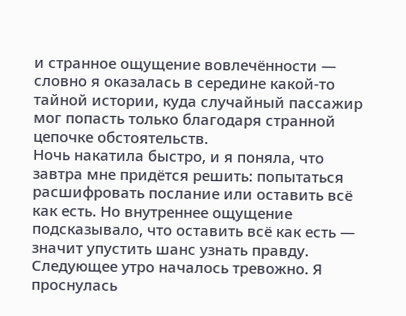и странное ощущение вовлечённости — словно я оказалась в середине какой-то тайной истории, куда случайный пассажир мог попасть только благодаря странной цепочке обстоятельств.
Ночь накатила быстро, и я поняла, что завтра мне придётся решить: попытаться расшифровать послание или оставить всё как есть. Но внутреннее ощущение подсказывало, что оставить всё как есть — значит упустить шанс узнать правду.
Следующее утро началось тревожно. Я проснулась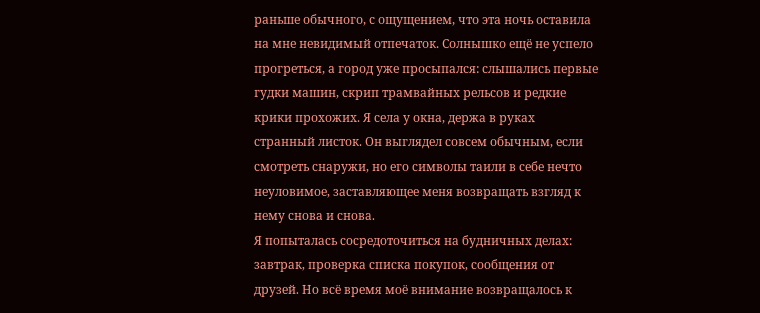раньше обычного, с ощущением, что эта ночь оставила на мне невидимый отпечаток. Солнышко ещё не успело прогреться, а город уже просыпался: слышались первые гудки машин, скрип трамвайных рельсов и редкие крики прохожих. Я села у окна, держа в руках странный листок. Он выглядел совсем обычным, если смотреть снаружи, но его символы таили в себе нечто неуловимое, заставляющее меня возвращать взгляд к нему снова и снова.
Я попыталась сосредоточиться на будничных делах: завтрак, проверка списка покупок, сообщения от друзей. Но всё время моё внимание возвращалось к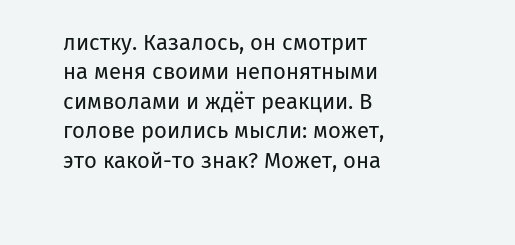листку. Казалось, он смотрит на меня своими непонятными символами и ждёт реакции. В голове роились мысли: может, это какой-то знак? Может, она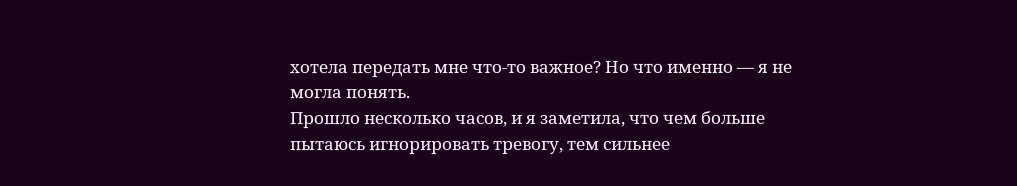хотела передать мне что-то важное? Но что именно — я не могла понять.
Прошло несколько часов, и я заметила, что чем больше пытаюсь игнорировать тревогу, тем сильнее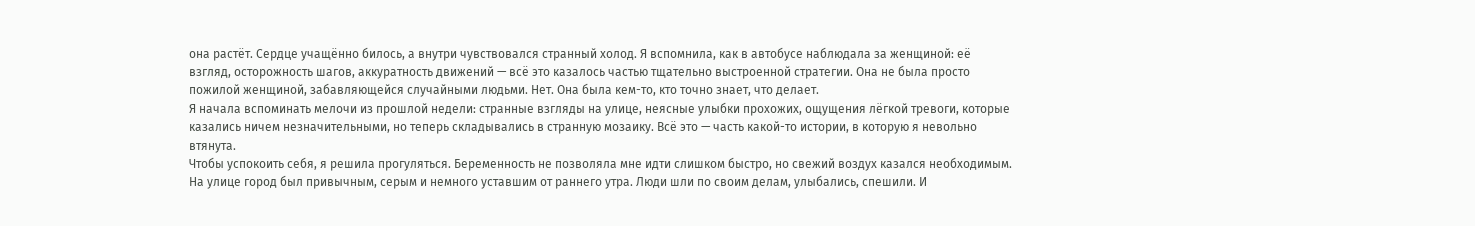она растёт. Сердце учащённо билось, а внутри чувствовался странный холод. Я вспомнила, как в автобусе наблюдала за женщиной: её взгляд, осторожность шагов, аккуратность движений — всё это казалось частью тщательно выстроенной стратегии. Она не была просто пожилой женщиной, забавляющейся случайными людьми. Нет. Она была кем-то, кто точно знает, что делает.
Я начала вспоминать мелочи из прошлой недели: странные взгляды на улице, неясные улыбки прохожих, ощущения лёгкой тревоги, которые казались ничем незначительными, но теперь складывались в странную мозаику. Всё это — часть какой-то истории, в которую я невольно втянута.
Чтобы успокоить себя, я решила прогуляться. Беременность не позволяла мне идти слишком быстро, но свежий воздух казался необходимым. На улице город был привычным, серым и немного уставшим от раннего утра. Люди шли по своим делам, улыбались, спешили. И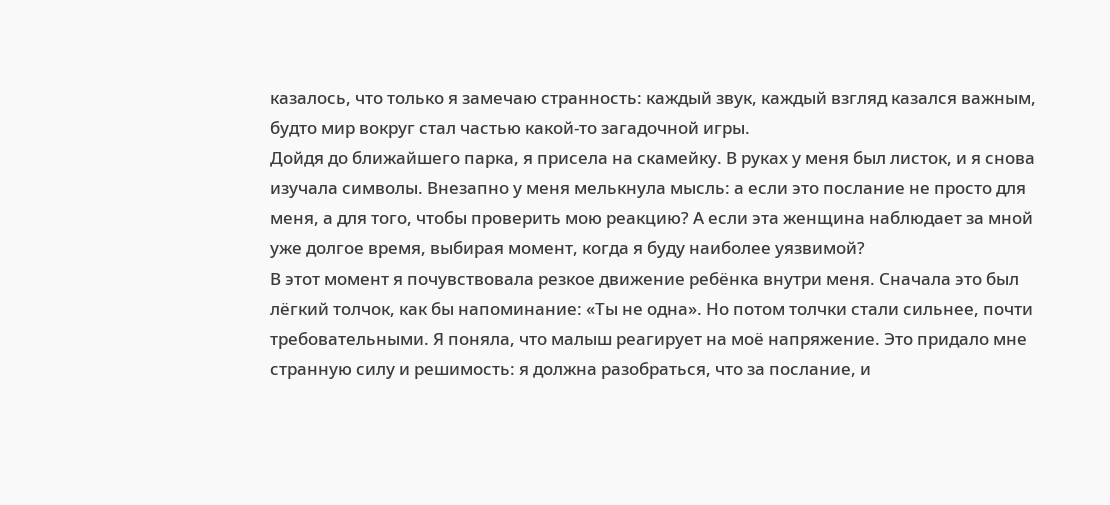казалось, что только я замечаю странность: каждый звук, каждый взгляд казался важным, будто мир вокруг стал частью какой-то загадочной игры.
Дойдя до ближайшего парка, я присела на скамейку. В руках у меня был листок, и я снова изучала символы. Внезапно у меня мелькнула мысль: а если это послание не просто для меня, а для того, чтобы проверить мою реакцию? А если эта женщина наблюдает за мной уже долгое время, выбирая момент, когда я буду наиболее уязвимой?
В этот момент я почувствовала резкое движение ребёнка внутри меня. Сначала это был лёгкий толчок, как бы напоминание: «Ты не одна». Но потом толчки стали сильнее, почти требовательными. Я поняла, что малыш реагирует на моё напряжение. Это придало мне странную силу и решимость: я должна разобраться, что за послание, и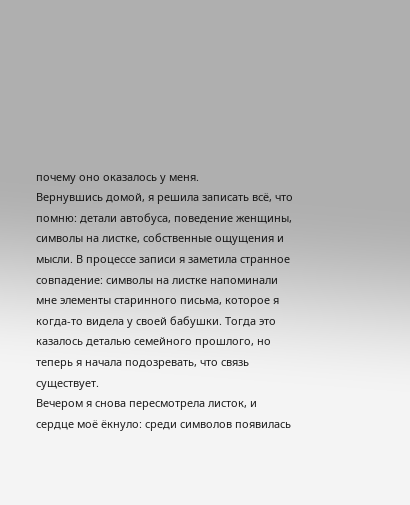почему оно оказалось у меня.
Вернувшись домой, я решила записать всё, что помню: детали автобуса, поведение женщины, символы на листке, собственные ощущения и мысли. В процессе записи я заметила странное совпадение: символы на листке напоминали мне элементы старинного письма, которое я когда-то видела у своей бабушки. Тогда это казалось деталью семейного прошлого, но теперь я начала подозревать, что связь существует.
Вечером я снова пересмотрела листок, и сердце моё ёкнуло: среди символов появилась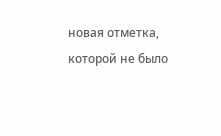новая отметка, которой не было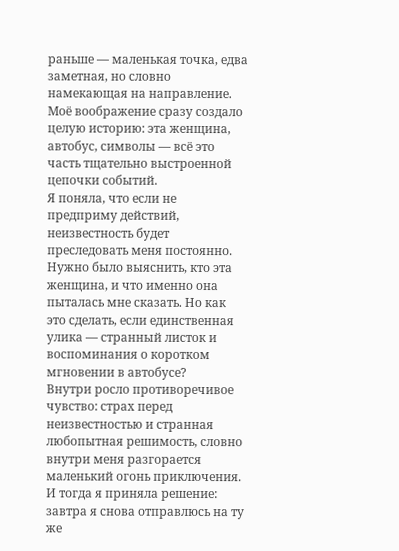раньше — маленькая точка, едва заметная, но словно намекающая на направление. Моё воображение сразу создало целую историю: эта женщина, автобус, символы — всё это часть тщательно выстроенной цепочки событий.
Я поняла, что если не предприму действий, неизвестность будет преследовать меня постоянно. Нужно было выяснить, кто эта женщина, и что именно она пыталась мне сказать. Но как это сделать, если единственная улика — странный листок и воспоминания о коротком мгновении в автобусе?
Внутри росло противоречивое чувство: страх перед неизвестностью и странная любопытная решимость, словно внутри меня разгорается маленький огонь приключения. И тогда я приняла решение: завтра я снова отправлюсь на ту же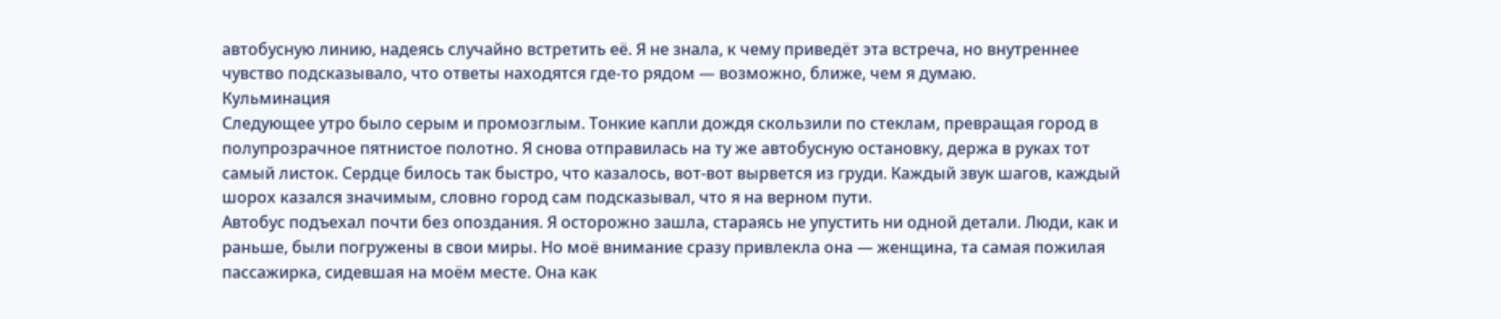автобусную линию, надеясь случайно встретить её. Я не знала, к чему приведёт эта встреча, но внутреннее чувство подсказывало, что ответы находятся где-то рядом — возможно, ближе, чем я думаю.
Кульминация
Следующее утро было серым и промозглым. Тонкие капли дождя скользили по стеклам, превращая город в полупрозрачное пятнистое полотно. Я снова отправилась на ту же автобусную остановку, держа в руках тот самый листок. Сердце билось так быстро, что казалось, вот-вот вырвется из груди. Каждый звук шагов, каждый шорох казался значимым, словно город сам подсказывал, что я на верном пути.
Автобус подъехал почти без опоздания. Я осторожно зашла, стараясь не упустить ни одной детали. Люди, как и раньше, были погружены в свои миры. Но моё внимание сразу привлекла она — женщина, та самая пожилая пассажирка, сидевшая на моём месте. Она как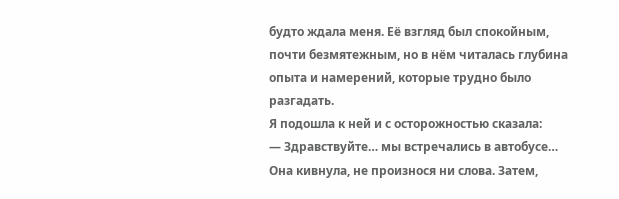будто ждала меня. Её взгляд был спокойным, почти безмятежным, но в нём читалась глубина опыта и намерений, которые трудно было разгадать.
Я подошла к ней и с осторожностью сказала:
— Здравствуйте… мы встречались в автобусе…
Она кивнула, не произнося ни слова. Затем,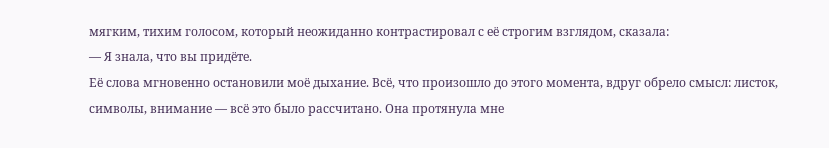мягким, тихим голосом, который неожиданно контрастировал с её строгим взглядом, сказала:
— Я знала, что вы придёте.
Её слова мгновенно остановили моё дыхание. Всё, что произошло до этого момента, вдруг обрело смысл: листок, символы, внимание — всё это было рассчитано. Она протянула мне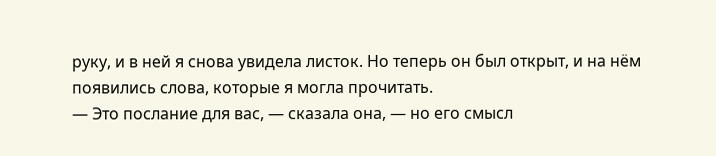руку, и в ней я снова увидела листок. Но теперь он был открыт, и на нём появились слова, которые я могла прочитать.
— Это послание для вас, — сказала она, — но его смысл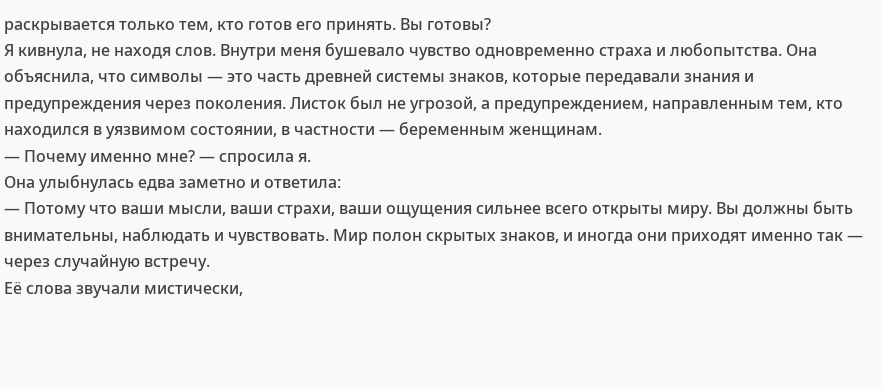раскрывается только тем, кто готов его принять. Вы готовы?
Я кивнула, не находя слов. Внутри меня бушевало чувство одновременно страха и любопытства. Она объяснила, что символы — это часть древней системы знаков, которые передавали знания и предупреждения через поколения. Листок был не угрозой, а предупреждением, направленным тем, кто находился в уязвимом состоянии, в частности — беременным женщинам.
— Почему именно мне? — спросила я.
Она улыбнулась едва заметно и ответила:
— Потому что ваши мысли, ваши страхи, ваши ощущения сильнее всего открыты миру. Вы должны быть внимательны, наблюдать и чувствовать. Мир полон скрытых знаков, и иногда они приходят именно так — через случайную встречу.
Её слова звучали мистически,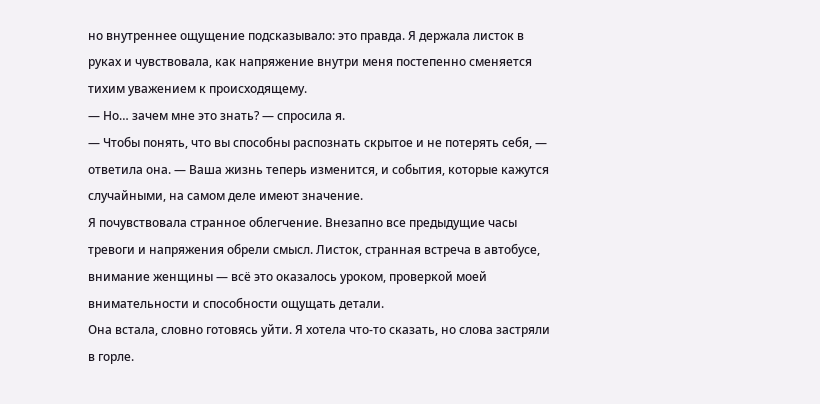но внутреннее ощущение подсказывало: это правда. Я держала листок в руках и чувствовала, как напряжение внутри меня постепенно сменяется тихим уважением к происходящему.
— Но… зачем мне это знать? — спросила я.
— Чтобы понять, что вы способны распознать скрытое и не потерять себя, — ответила она. — Ваша жизнь теперь изменится, и события, которые кажутся случайными, на самом деле имеют значение.
Я почувствовала странное облегчение. Внезапно все предыдущие часы тревоги и напряжения обрели смысл. Листок, странная встреча в автобусе, внимание женщины — всё это оказалось уроком, проверкой моей внимательности и способности ощущать детали.
Она встала, словно готовясь уйти. Я хотела что-то сказать, но слова застряли в горле.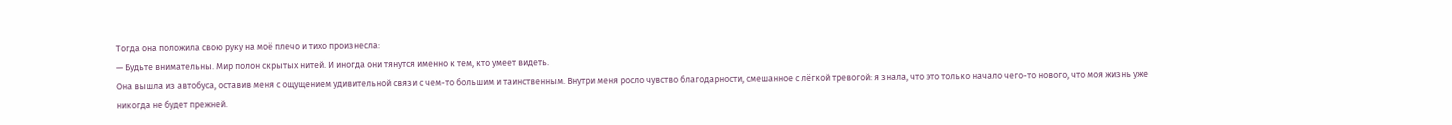Тогда она положила свою руку на моё плечо и тихо произнесла:
— Будьте внимательны. Мир полон скрытых нитей. И иногда они тянутся именно к тем, кто умеет видеть.
Она вышла из автобуса, оставив меня с ощущением удивительной связи с чем-то большим и таинственным. Внутри меня росло чувство благодарности, смешанное с лёгкой тревогой: я знала, что это только начало чего-то нового, что моя жизнь уже никогда не будет прежней.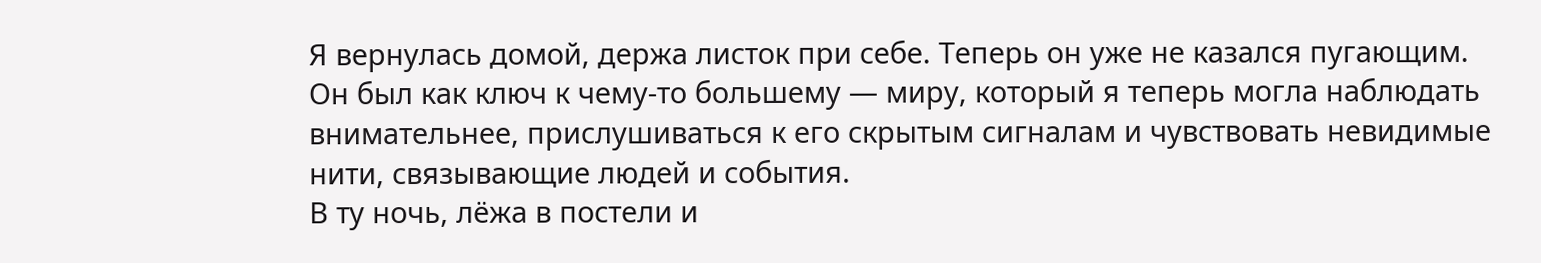Я вернулась домой, держа листок при себе. Теперь он уже не казался пугающим. Он был как ключ к чему-то большему — миру, который я теперь могла наблюдать внимательнее, прислушиваться к его скрытым сигналам и чувствовать невидимые нити, связывающие людей и события.
В ту ночь, лёжа в постели и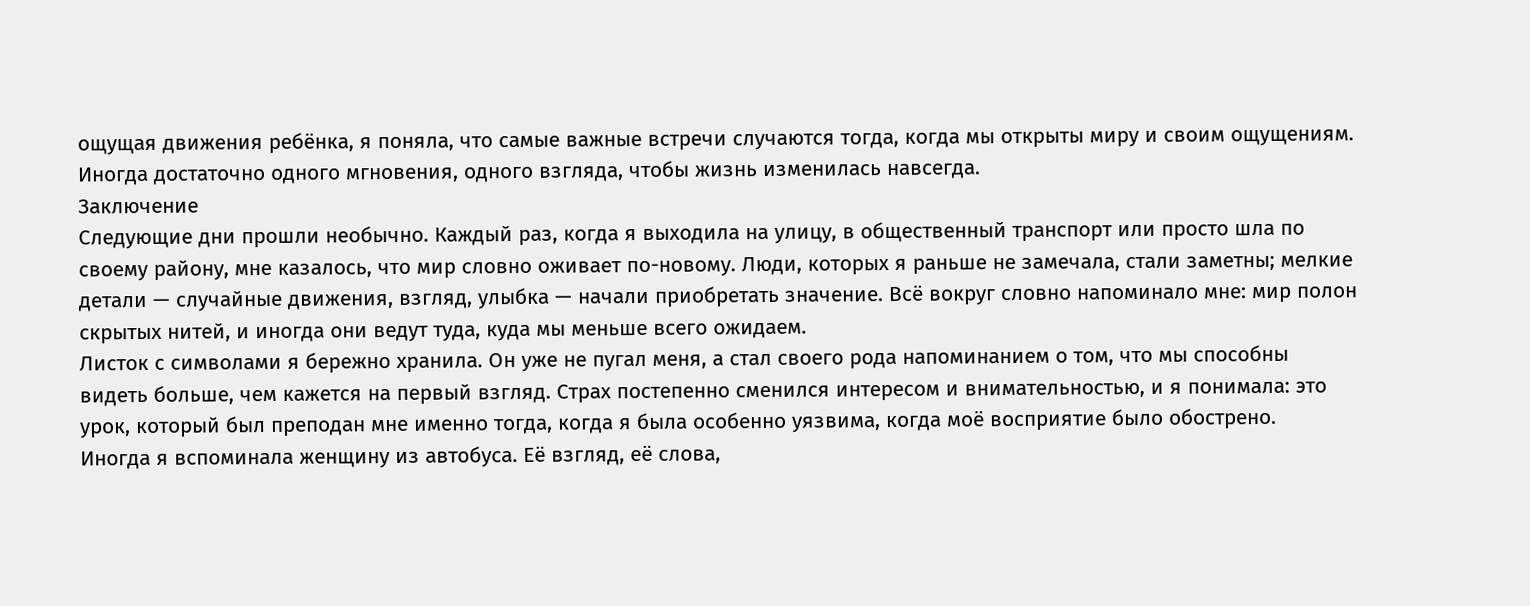ощущая движения ребёнка, я поняла, что самые важные встречи случаются тогда, когда мы открыты миру и своим ощущениям. Иногда достаточно одного мгновения, одного взгляда, чтобы жизнь изменилась навсегда.
Заключение
Следующие дни прошли необычно. Каждый раз, когда я выходила на улицу, в общественный транспорт или просто шла по своему району, мне казалось, что мир словно оживает по-новому. Люди, которых я раньше не замечала, стали заметны; мелкие детали — случайные движения, взгляд, улыбка — начали приобретать значение. Всё вокруг словно напоминало мне: мир полон скрытых нитей, и иногда они ведут туда, куда мы меньше всего ожидаем.
Листок с символами я бережно хранила. Он уже не пугал меня, а стал своего рода напоминанием о том, что мы способны видеть больше, чем кажется на первый взгляд. Страх постепенно сменился интересом и внимательностью, и я понимала: это урок, который был преподан мне именно тогда, когда я была особенно уязвима, когда моё восприятие было обострено.
Иногда я вспоминала женщину из автобуса. Её взгляд, её слова,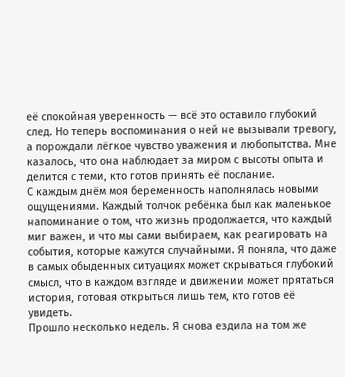её спокойная уверенность — всё это оставило глубокий след. Но теперь воспоминания о ней не вызывали тревогу, а порождали лёгкое чувство уважения и любопытства. Мне казалось, что она наблюдает за миром с высоты опыта и делится с теми, кто готов принять её послание.
С каждым днём моя беременность наполнялась новыми ощущениями. Каждый толчок ребёнка был как маленькое напоминание о том, что жизнь продолжается, что каждый миг важен, и что мы сами выбираем, как реагировать на события, которые кажутся случайными. Я поняла, что даже в самых обыденных ситуациях может скрываться глубокий смысл, что в каждом взгляде и движении может прятаться история, готовая открыться лишь тем, кто готов её увидеть.
Прошло несколько недель. Я снова ездила на том же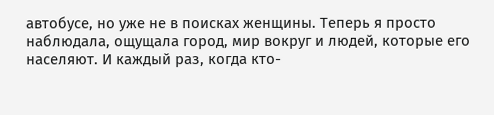автобусе, но уже не в поисках женщины. Теперь я просто наблюдала, ощущала город, мир вокруг и людей, которые его населяют. И каждый раз, когда кто-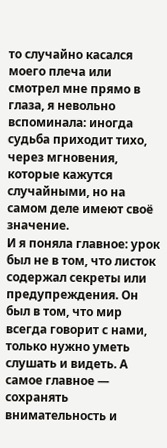то случайно касался моего плеча или смотрел мне прямо в глаза, я невольно вспоминала: иногда судьба приходит тихо, через мгновения, которые кажутся случайными, но на самом деле имеют своё значение.
И я поняла главное: урок был не в том, что листок содержал секреты или предупреждения. Он был в том, что мир всегда говорит с нами, только нужно уметь слушать и видеть. А самое главное — сохранять внимательность и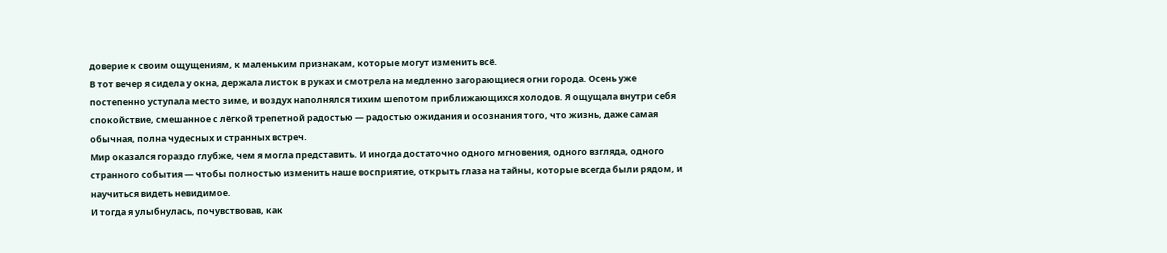доверие к своим ощущениям, к маленьким признакам, которые могут изменить всё.
В тот вечер я сидела у окна, держала листок в руках и смотрела на медленно загорающиеся огни города. Осень уже постепенно уступала место зиме, и воздух наполнялся тихим шепотом приближающихся холодов. Я ощущала внутри себя спокойствие, смешанное с лёгкой трепетной радостью — радостью ожидания и осознания того, что жизнь, даже самая обычная, полна чудесных и странных встреч.
Мир оказался гораздо глубже, чем я могла представить. И иногда достаточно одного мгновения, одного взгляда, одного странного события — чтобы полностью изменить наше восприятие, открыть глаза на тайны, которые всегда были рядом, и научиться видеть невидимое.
И тогда я улыбнулась, почувствовав, как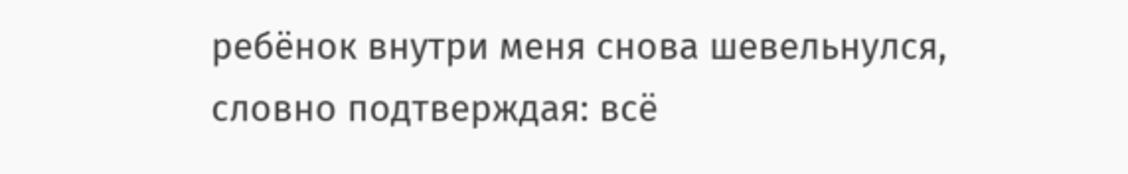ребёнок внутри меня снова шевельнулся, словно подтверждая: всё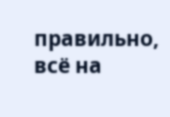правильно, всё на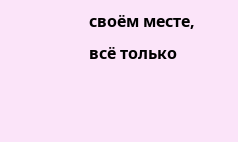своём месте, всё только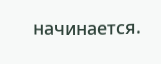начинается.